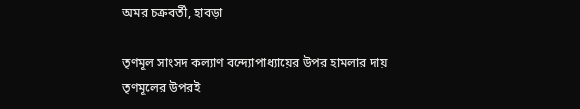অমর চক্রবর্তী, হাবড়া

তৃণমূল সাংসদ কল্যাণ বন্দ্যোপাধ্যায়ের উপর হামলার দায় তৃণমূলের উপরই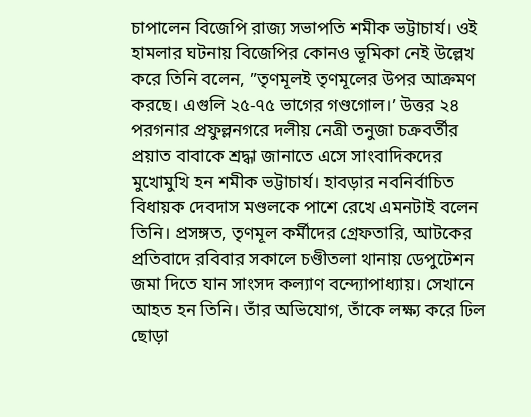চাপালেন বিজেপি রাজ্য সভাপতি শমীক ভট্টাচার্য। ওই হামলার ঘটনায় বিজেপির কোনও ভূমিকা নেই উল্লেখ করে তিনি বলেন, ”তৃণমূলই তৃণমূলের উপর আক্রমণ করছে। এগুলি ২৫-৭৫ ভাগের গণ্ডগোল।’ উত্তর ২৪ পরগনার প্রফুল্লনগরে দলীয় নেত্রী তনুজা চক্রবর্তীর প্রয়াত বাবাকে শ্রদ্ধা জানাতে এসে সাংবাদিকদের মুখোমুখি হন শমীক ভট্টাচার্য। হাবড়ার নবনির্বাচিত বিধায়ক দেবদাস মণ্ডলকে পাশে রেখে এমনটাই বলেন তিনি। প্রসঙ্গত, তৃণমূল কর্মীদের গ্রেফতারি, আটকের প্রতিবাদে রবিবার সকালে চণ্ডীতলা থানায় ডেপুটেশন জমা দিতে যান সাংসদ কল্যাণ বন্দ্যোপাধ্যায়। সেখানে আহত হন তিনি। তাঁর অভিযোগ, তাঁকে লক্ষ্য করে ঢিল ছোড়া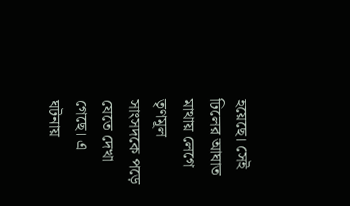হয়েছে। সেই ঢিলের আঘাত মাথায় লেগে তৃণমূল সাংসদকে পড়ে যেতে দেখা গেছে। এ ঘটনায়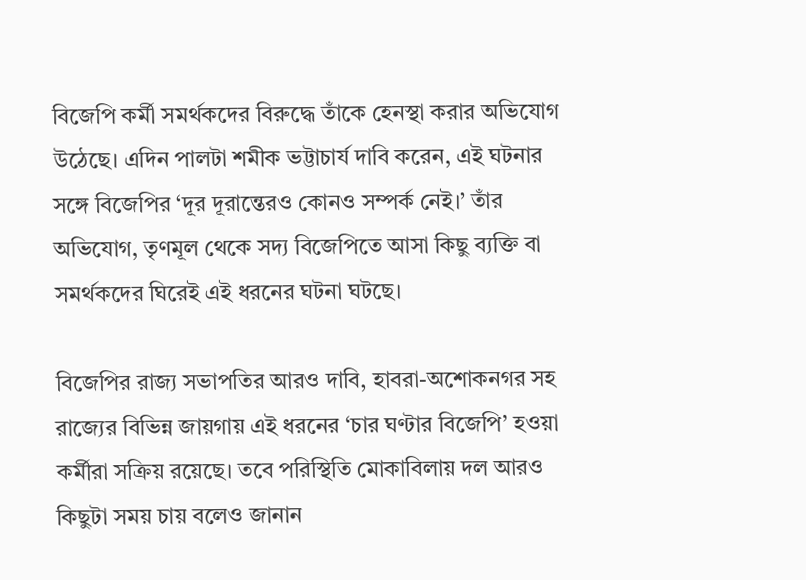বিজেপি কর্মী সমর্থকদের বিরুদ্ধে তাঁকে হেনস্থা করার অভিযোগ উঠেছে। এদিন পালটা শমীক ভট্টাচার্য দাবি করেন, এই ঘটনার সঙ্গে বিজেপির ‘দূর দূরান্তেরও কোনও সম্পর্ক নেই।’ তাঁর অভিযোগ, তৃণমূল থেকে সদ্য বিজেপিতে আসা কিছু ব্যক্তি বা সমর্থকদের ঘিরেই এই ধরনের ঘটনা ঘটছে।

বিজেপির রাজ্য সভাপতির আরও দাবি, হাবরা-অশোকনগর সহ রাজ্যের বিভিন্ন জায়গায় এই ধরনের ‘চার ঘণ্টার বিজেপি’ হওয়া কর্মীরা সক্রিয় রয়েছে। তবে পরিস্থিতি মোকাবিলায় দল আরও কিছুটা সময় চায় বলেও জানান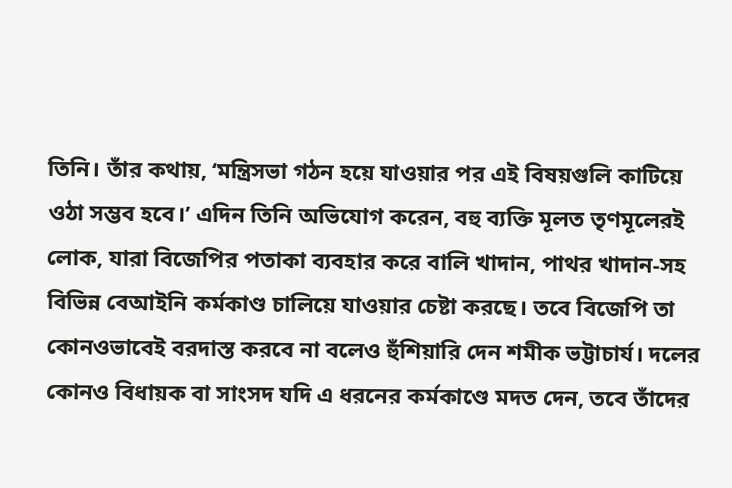তিনি। তাঁর কথায়, ‘মন্ত্রিসভা গঠন হয়ে যাওয়ার পর এই বিষয়গুলি কাটিয়ে ওঠা সম্ভব হবে।’ এদিন তিনি অভিযোগ করেন, বহু ব্যক্তি মূলত তৃণমূলেরই লোক, যারা বিজেপির পতাকা ব্যবহার করে বালি খাদান, পাথর খাদান-সহ বিভিন্ন বেআইনি কর্মকাণ্ড চালিয়ে যাওয়ার চেষ্টা করছে। তবে বিজেপি তা কোনওভাবেই বরদাস্ত করবে না বলেও হুঁশিয়ারি দেন শমীক ভট্টাচার্য। দলের কোনও বিধায়ক বা সাংসদ যদি এ ধরনের কর্মকাণ্ডে মদত দেন, তবে তাঁদের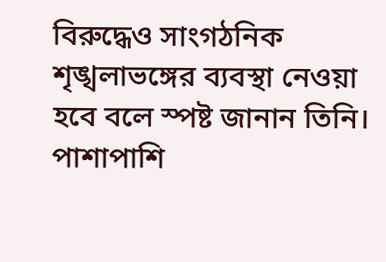বিরুদ্ধেও সাংগঠনিক শৃঙ্খলাভঙ্গের ব্যবস্থা নেওয়া হবে বলে স্পষ্ট জানান তিনি। পাশাপাশি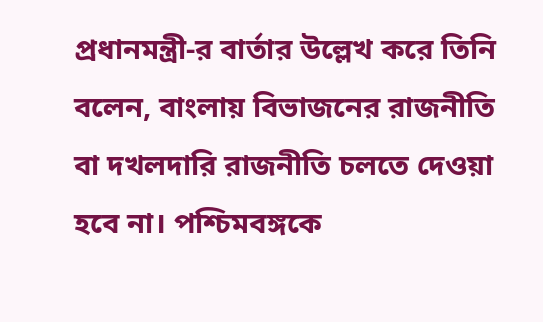প্রধানমন্ত্রী-র বার্তার উল্লেখ করে তিনি বলেন, বাংলায় বিভাজনের রাজনীতি বা দখলদারি রাজনীতি চলতে দেওয়া হবে না। পশ্চিমবঙ্গকে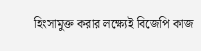হিংসামুক্ত করার লক্ষ্যেই বিজেপি কাজ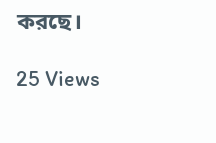করছে।

25 Views